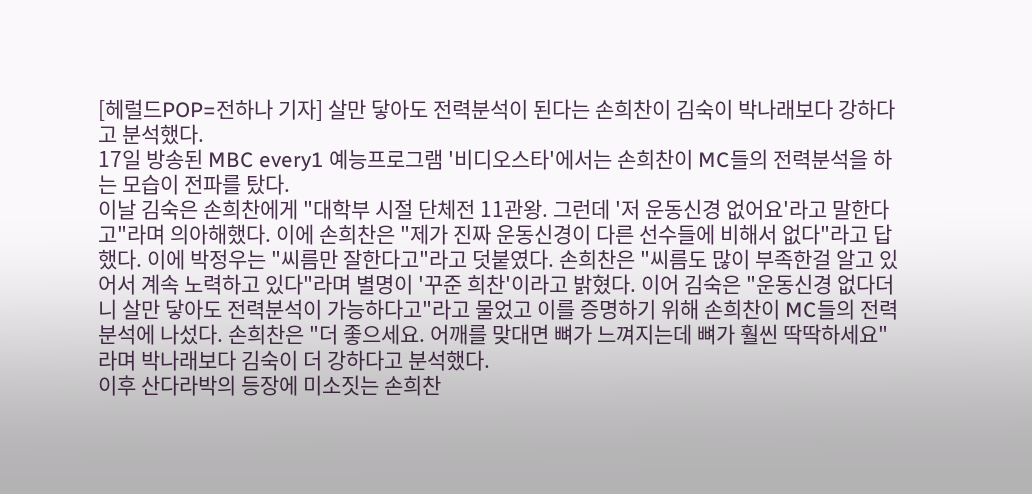[헤럴드POP=전하나 기자] 살만 닿아도 전력분석이 된다는 손희찬이 김숙이 박나래보다 강하다고 분석했다.
17일 방송된 MBC every1 예능프로그램 '비디오스타'에서는 손희찬이 MC들의 전력분석을 하는 모습이 전파를 탔다.
이날 김숙은 손희찬에게 "대학부 시절 단체전 11관왕. 그런데 '저 운동신경 없어요'라고 말한다고"라며 의아해했다. 이에 손희찬은 "제가 진짜 운동신경이 다른 선수들에 비해서 없다"라고 답했다. 이에 박정우는 "씨름만 잘한다고"라고 덧붙였다. 손희찬은 "씨름도 많이 부족한걸 알고 있어서 계속 노력하고 있다"라며 별명이 '꾸준 희찬'이라고 밝혔다. 이어 김숙은 "운동신경 없다더니 살만 닿아도 전력분석이 가능하다고"라고 물었고 이를 증명하기 위해 손희찬이 MC들의 전력분석에 나섰다. 손희찬은 "더 좋으세요. 어깨를 맞대면 뼈가 느껴지는데 뼈가 훨씬 딱딱하세요"라며 박나래보다 김숙이 더 강하다고 분석했다.
이후 산다라박의 등장에 미소짓는 손희찬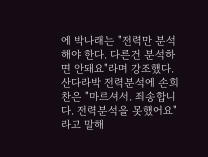에 박나래는 "전력만 분석해야 한다. 다른건 분석하면 안돼요"라며 강조했다. 산다라박 전력분석에 손희찬은 "마르셔서. 죄송합니다. 전력분석을 못했어요"라고 말해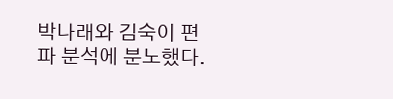박나래와 김숙이 편파 분석에 분노했다.